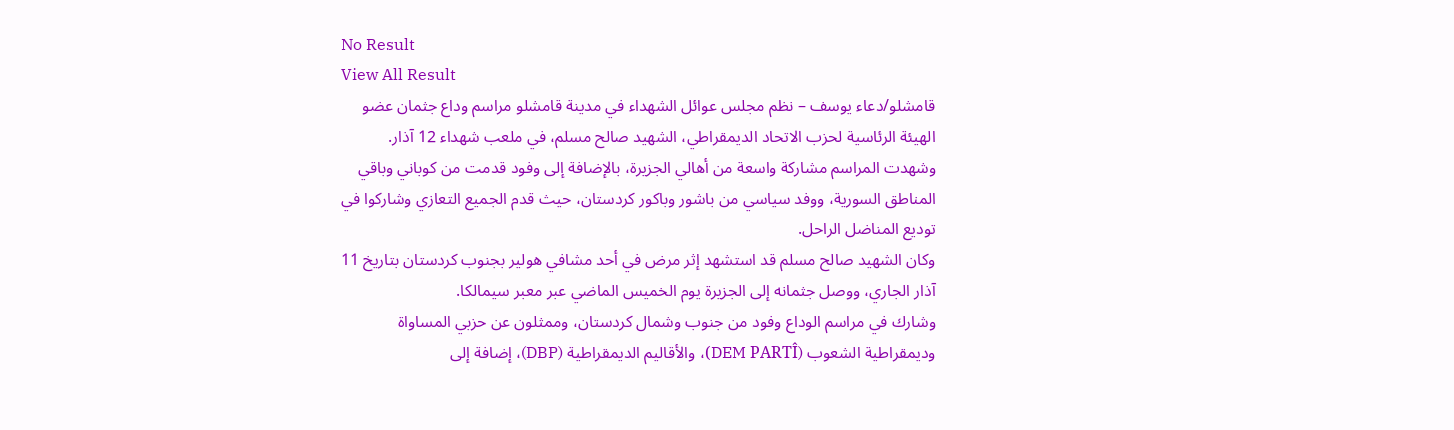No Result
View All Result
قامشلو/دعاء يوسف – نظم مجلس عوائل الشهداء في مدينة قامشلو مراسم وداع جثمان عضو الهيئة الرئاسية لحزب الاتحاد الديمقراطي، الشهيد صالح مسلم، في ملعب شهداء 12 آذار.
وشهدت المراسم مشاركة واسعة من أهالي الجزيرة، بالإضافة إلى وفود قدمت من كوباني وباقي المناطق السورية، ووفد سياسي من باشور وباكور كردستان، حيث قدم الجميع التعازي وشاركوا في توديع المناضل الراحل.
وكان الشهيد صالح مسلم قد استشهد إثر مرض في أحد مشافي هولير بجنوب كردستان بتاريخ 11 آذار الجاري، ووصل جثمانه إلى الجزيرة يوم الخميس الماضي عبر معبر سيمالكا.
وشارك في مراسم الوداع وفود من جنوب وشمال كردستان، وممثلون عن حزبي المساواة وديمقراطية الشعوب (DEM PARTÎ)، والأقاليم الديمقراطية (DBP)، إضافة إلى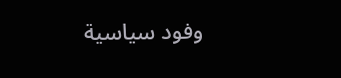وفود سياسية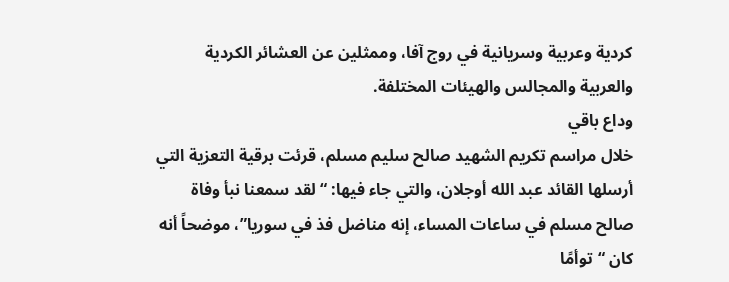كردية وعربية وسريانية في روج آفا، وممثلين عن العشائر الكردية والعربية والمجالس والهيئات المختلفة.
وداع باقي
خلال مراسم تكريم الشهيد صالح سليم مسلم، قرئت برقية التعزية التي أرسلها القائد عبد الله أوجلان، والتي جاء فيها: “لقد سمعنا نبأ وفاة صالح مسلم في ساعات المساء، إنه مناضل فذ في سوريا”، موضحاً أنه كان “توأمًا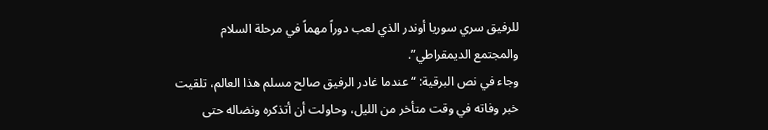للرفيق سري سوريا أوندر الذي لعب دوراً مهماً في مرحلة السلام والمجتمع الديمقراطي”.
وجاء في نص البرقية: “عندما غادر الرفيق صالح مسلم هذا العالم، تلقيت خبر وفاته في وقت متأخر من الليل، وحاولت أن أتذكره ونضاله حتى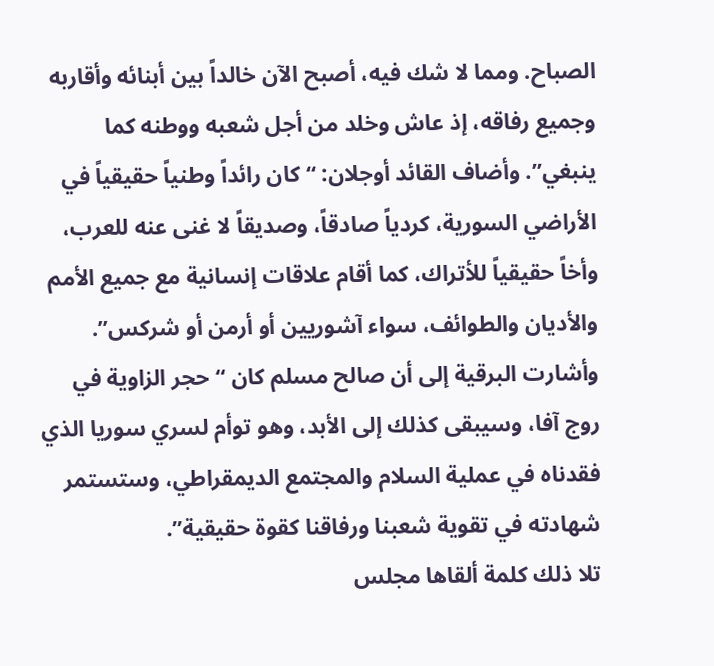الصباح. ومما لا شك فيه، أصبح الآن خالداً بين أبنائه وأقاربه وجميع رفاقه، إذ عاش وخلد من أجل شعبه ووطنه كما ينبغي”. وأضاف القائد أوجلان: “كان رائداً وطنياً حقيقياً في الأراضي السورية، كردياً صادقاً، وصديقاً لا غنى عنه للعرب، وأخاً حقيقياً للأتراك، كما أقام علاقات إنسانية مع جميع الأمم والأديان والطوائف، سواء آشوريين أو أرمن أو شركس”.
وأشارت البرقية إلى أن صالح مسلم كان “حجر الزاوية في روج آفا، وسيبقى كذلك إلى الأبد، وهو توأم لسري سوريا الذي فقدناه في عملية السلام والمجتمع الديمقراطي، وستستمر شهادته في تقوية شعبنا ورفاقنا كقوة حقيقية”.
تلا ذلك كلمة ألقاها مجلس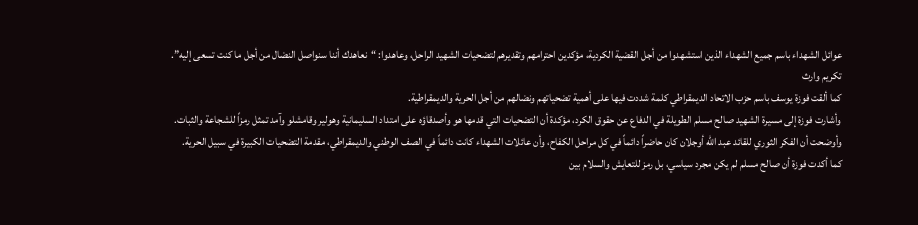عوائل الشهداء باسم جميع الشهداء الذين استشهدوا من أجل القضية الكردية، مؤكدين احترامهم وتقديرهم لتضحيات الشهيد الراحل، وعاهدوا: “نعاهدك أننا سنواصل النضال من أجل ما كنت تسعى إليه”.
تكريم وارث
كما ألقت فوزة يوسف باسم حزب الاتحاد الديمقراطي كلمة شددت فيها على أهمية تضحياتهم ونضالهم من أجل الحرية والديمقراطية.
وأشارت فوزة إلى مسيرة الشهيد صالح مسلم الطويلة في الدفاع عن حقوق الكرد، مؤكدة أن التضحيات التي قدمها هو وأصدقاؤه على امتداد السليمانية وهولير وقامشلو وآمد تمثل رمزاً للشجاعة والثبات.
وأوضحت أن الفكر الثوري للقائد عبد الله أوجلان كان حاضراً دائماً في كل مراحل الكفاح، وأن عائلات الشهداء كانت دائماً في الصف الوطني والديمقراطي، مقدمة التضحيات الكبيرة في سبيل الحرية.
كما أكدت فوزة أن صالح مسلم لم يكن مجرد سياسي، بل رمز للتعايش والسلام بين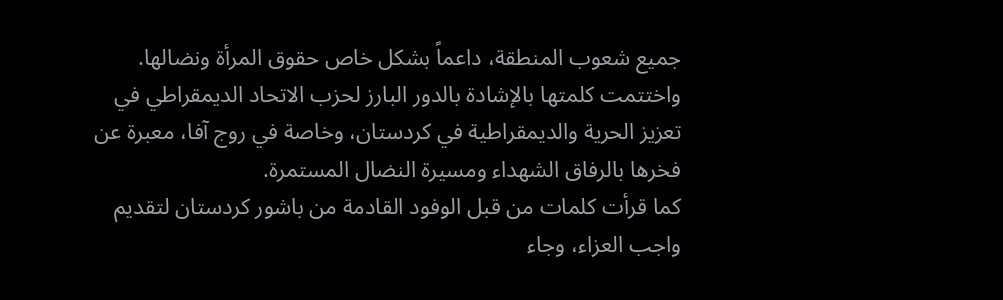جميع شعوب المنطقة، داعماً بشكل خاص حقوق المرأة ونضالها.
واختتمت كلمتها بالإشادة بالدور البارز لحزب الاتحاد الديمقراطي في تعزيز الحرية والديمقراطية في كردستان، وخاصة في روج آفا، معبرة عن فخرها بالرفاق الشهداء ومسيرة النضال المستمرة.
كما قرأت كلمات من قبل الوفود القادمة من باشور كردستان لتقديم واجب العزاء، وجاء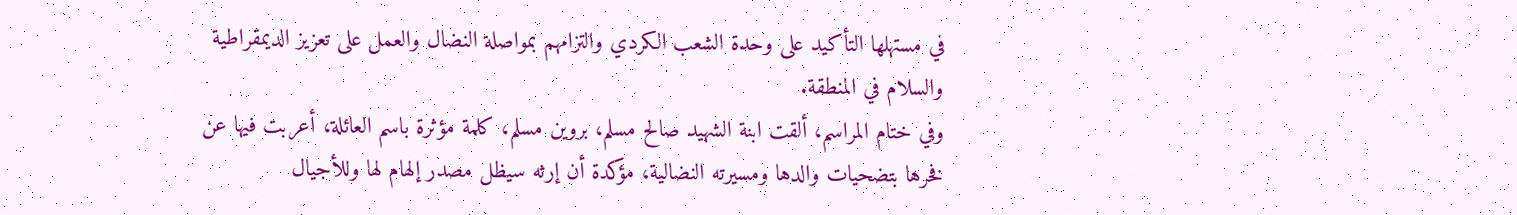في مستهلها التأكيد على وحدة الشعب الكردي والتزامهم بمواصلة النضال والعمل على تعزيز الديمقراطية والسلام في المنطقة.
وفي ختام المراسم، ألقت ابنة الشهيد صالح مسلم، بروين مسلم، كلمة مؤثرة باسم العائلة، أعربت فيها عن فخرها بتضحيات والدها ومسيرته النضالية، مؤكدة أن إرثه سيظل مصدر إلهام لها وللأجيال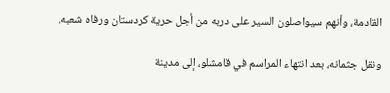القادمة، وأنهم سيواصلون السير على دربه من أجل حرية كردستان ورفاه شعبه.

ونقل جثمانه، بعد انتهاء المراسم في قامشلو، إلى مدينة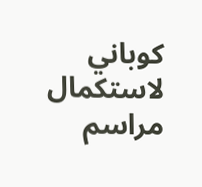كوباني لاستكمال مراسم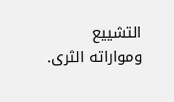التشييع ومواراته الثرى.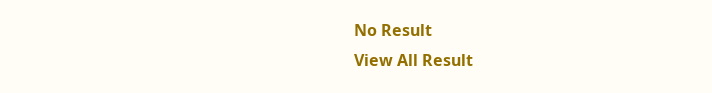No Result
View All Result